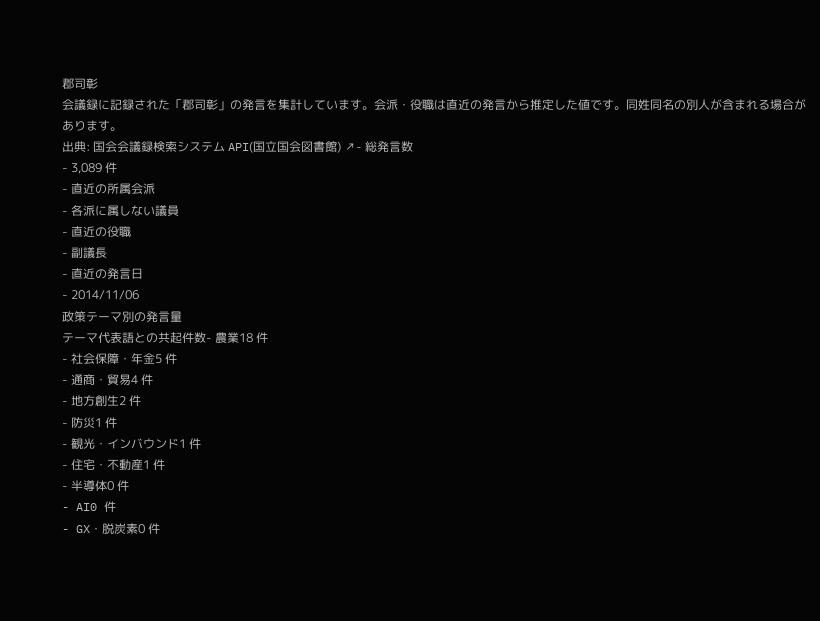郡司彰
会議録に記録された「郡司彰」の発言を集計しています。会派・役職は直近の発言から推定した値です。同姓同名の別人が含まれる場合があります。
出典: 国会会議録検索システム API(国立国会図書館) ↗- 総発言数
- 3,089 件
- 直近の所属会派
- 各派に属しない議員
- 直近の役職
- 副議長
- 直近の発言日
- 2014/11/06
政策テーマ別の発言量
テーマ代表語との共起件数- 農業18 件
- 社会保障・年金5 件
- 通商・貿易4 件
- 地方創生2 件
- 防災1 件
- 観光・インバウンド1 件
- 住宅・不動産1 件
- 半導体0 件
- AI0 件
- GX・脱炭素0 件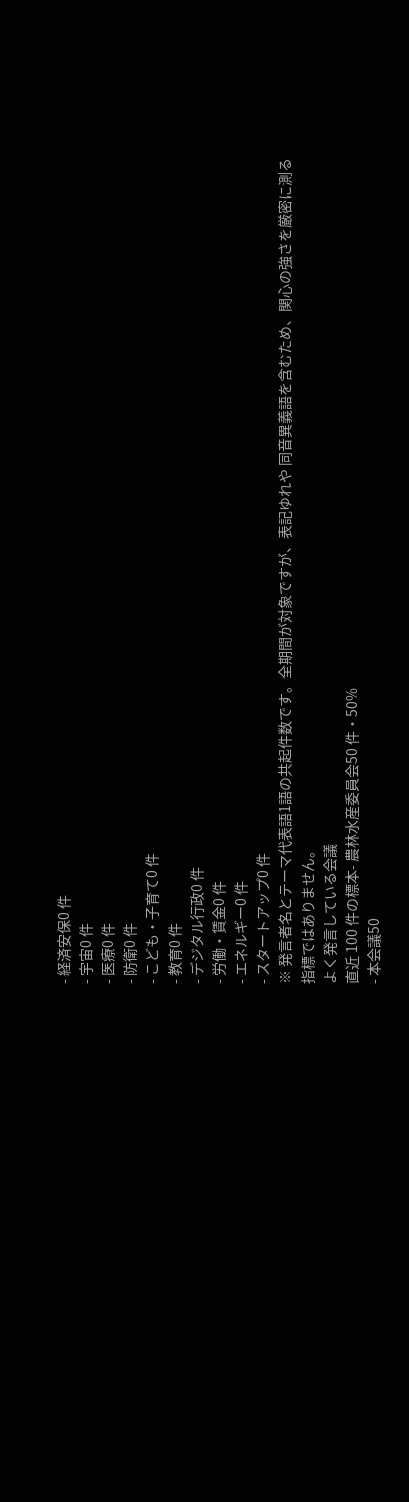- 経済安保0 件
- 宇宙0 件
- 医療0 件
- 防衛0 件
- こども・子育て0 件
- 教育0 件
- デジタル行政0 件
- 労働・賃金0 件
- エネルギー0 件
- スタートアップ0 件
※ 発言者名とテーマ代表語1語の共起件数です。全期間が対象ですが、表記ゆれや 同音異義語を含むため、関心の強さを厳密に測る指標ではありません。
よく発言している会議
直近 100 件の標本- 農林水産委員会50 件・50%
- 本会議50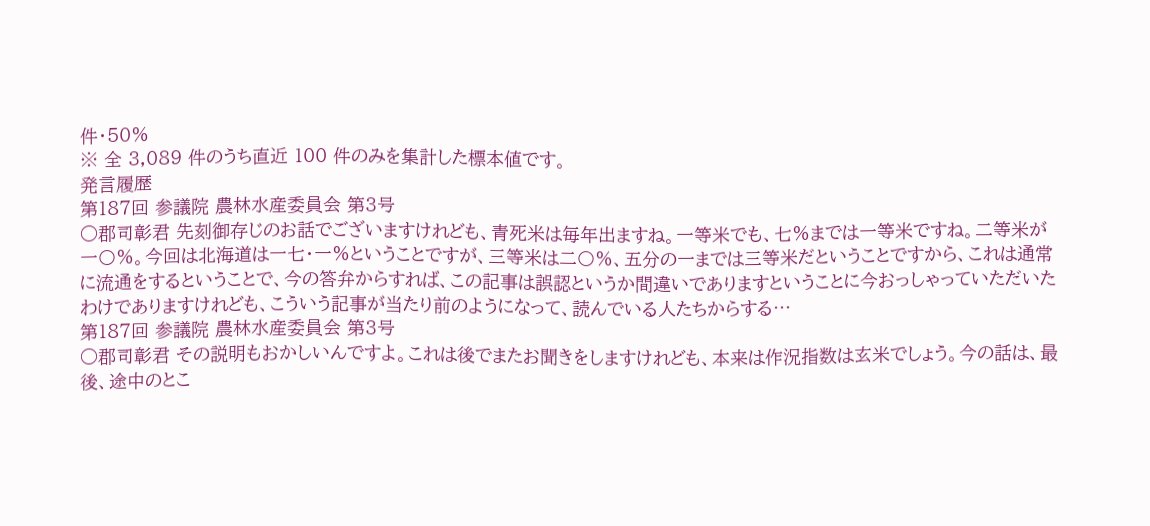件・50%
※ 全 3,089 件のうち直近 100 件のみを集計した標本値です。
発言履歴
第187回 参議院 農林水産委員会 第3号
○郡司彰君 先刻御存じのお話でございますけれども、青死米は毎年出ますね。一等米でも、七%までは一等米ですね。二等米が一〇%。今回は北海道は一七・一%ということですが、三等米は二〇%、五分の一までは三等米だということですから、これは通常に流通をするということで、今の答弁からすれば、この記事は誤認というか間違いでありますということに今おっしゃっていただいたわけでありますけれども、こういう記事が当たり前のようになって、読んでいる人たちからする…
第187回 参議院 農林水産委員会 第3号
○郡司彰君 その説明もおかしいんですよ。これは後でまたお聞きをしますけれども、本来は作況指数は玄米でしょう。今の話は、最後、途中のとこ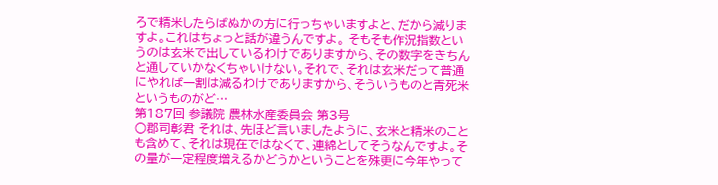ろで精米したらばぬかの方に行っちゃいますよと、だから減りますよ。これはちょっと話が違うんですよ。 そもそも作況指数というのは玄米で出しているわけでありますから、その数字をきちんと通していかなくちゃいけない。それで、それは玄米だって普通にやれば一割は減るわけでありますから、そういうものと青死米というものがど…
第187回 参議院 農林水産委員会 第3号
○郡司彰君 それは、先ほど言いましたように、玄米と精米のことも含めて、それは現在ではなくて、連綿としてそうなんですよ。その量が一定程度増えるかどうかということを殊更に今年やって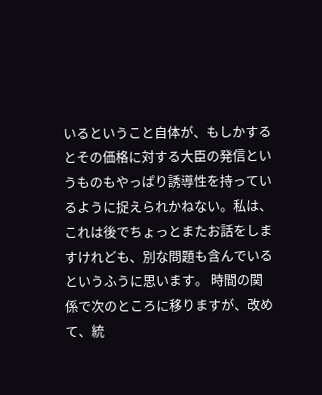いるということ自体が、もしかするとその価格に対する大臣の発信というものもやっぱり誘導性を持っているように捉えられかねない。私は、これは後でちょっとまたお話をしますけれども、別な問題も含んでいるというふうに思います。 時間の関係で次のところに移りますが、改めて、統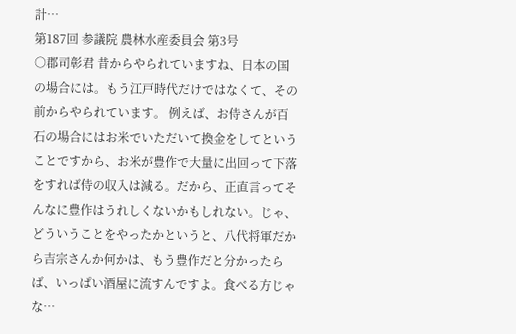計…
第187回 参議院 農林水産委員会 第3号
○郡司彰君 昔からやられていますね、日本の国の場合には。もう江戸時代だけではなくて、その前からやられています。 例えば、お侍さんが百石の場合にはお米でいただいて換金をしてということですから、お米が豊作で大量に出回って下落をすれば侍の収入は減る。だから、正直言ってそんなに豊作はうれしくないかもしれない。じゃ、どういうことをやったかというと、八代将軍だから吉宗さんか何かは、もう豊作だと分かったらば、いっぱい酒屋に流すんですよ。食べる方じゃな…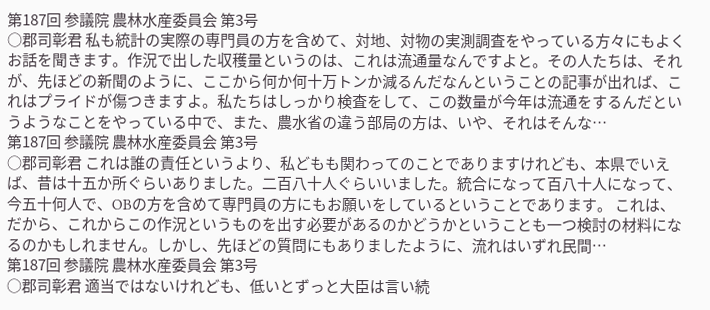第187回 参議院 農林水産委員会 第3号
○郡司彰君 私も統計の実際の専門員の方を含めて、対地、対物の実測調査をやっている方々にもよくお話を聞きます。作況で出した収穫量というのは、これは流通量なんですよと。その人たちは、それが、先ほどの新聞のように、ここから何か何十万トンか減るんだなんということの記事が出れば、これはプライドが傷つきますよ。私たちはしっかり検査をして、この数量が今年は流通をするんだというようなことをやっている中で、また、農水省の違う部局の方は、いや、それはそんな…
第187回 参議院 農林水産委員会 第3号
○郡司彰君 これは誰の責任というより、私どもも関わってのことでありますけれども、本県でいえば、昔は十五か所ぐらいありました。二百八十人ぐらいいました。統合になって百八十人になって、今五十何人で、OBの方を含めて専門員の方にもお願いをしているということであります。 これは、だから、これからこの作況というものを出す必要があるのかどうかということも一つ検討の材料になるのかもしれません。しかし、先ほどの質問にもありましたように、流れはいずれ民間…
第187回 参議院 農林水産委員会 第3号
○郡司彰君 適当ではないけれども、低いとずっと大臣は言い続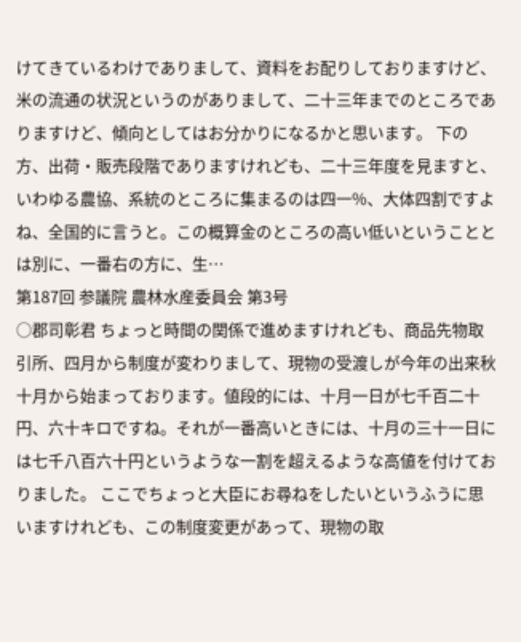けてきているわけでありまして、資料をお配りしておりますけど、米の流通の状況というのがありまして、二十三年までのところでありますけど、傾向としてはお分かりになるかと思います。 下の方、出荷・販売段階でありますけれども、二十三年度を見ますと、いわゆる農協、系統のところに集まるのは四一%、大体四割ですよね、全国的に言うと。この概算金のところの高い低いということとは別に、一番右の方に、生…
第187回 参議院 農林水産委員会 第3号
○郡司彰君 ちょっと時間の関係で進めますけれども、商品先物取引所、四月から制度が変わりまして、現物の受渡しが今年の出来秋十月から始まっております。値段的には、十月一日が七千百二十円、六十キロですね。それが一番高いときには、十月の三十一日には七千八百六十円というような一割を超えるような高値を付けておりました。 ここでちょっと大臣にお尋ねをしたいというふうに思いますけれども、この制度変更があって、現物の取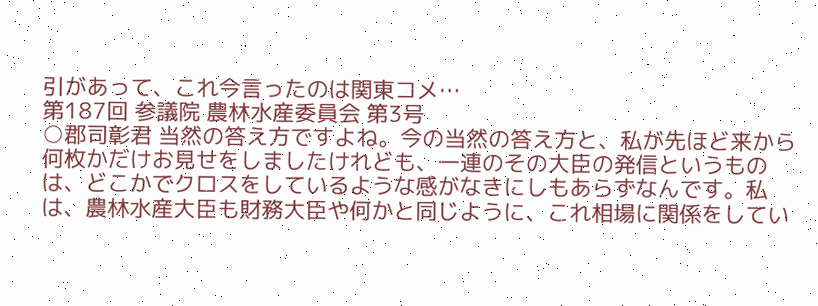引があって、これ今言ったのは関東コメ…
第187回 参議院 農林水産委員会 第3号
○郡司彰君 当然の答え方ですよね。今の当然の答え方と、私が先ほど来から何枚かだけお見せをしましたけれども、一連のその大臣の発信というものは、どこかでクロスをしているような感がなきにしもあらずなんです。私は、農林水産大臣も財務大臣や何かと同じように、これ相場に関係をしてい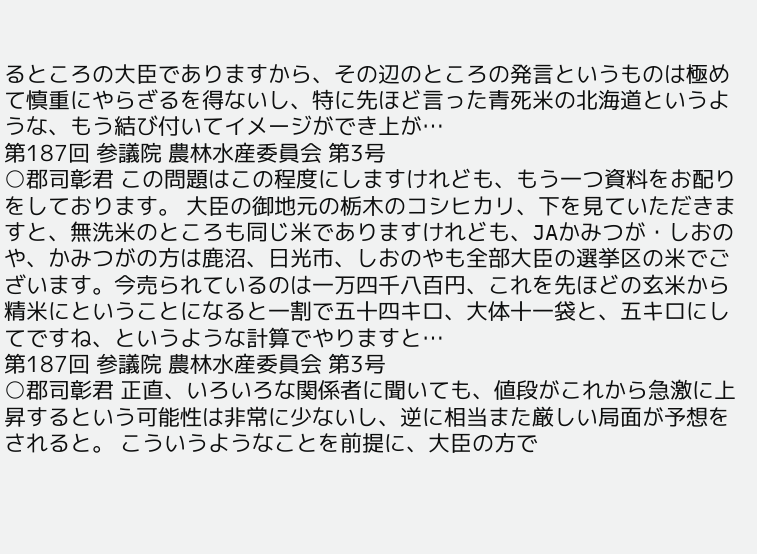るところの大臣でありますから、その辺のところの発言というものは極めて慎重にやらざるを得ないし、特に先ほど言った青死米の北海道というような、もう結び付いてイメージができ上が…
第187回 参議院 農林水産委員会 第3号
○郡司彰君 この問題はこの程度にしますけれども、もう一つ資料をお配りをしております。 大臣の御地元の栃木のコシヒカリ、下を見ていただきますと、無洗米のところも同じ米でありますけれども、JAかみつが・しおのや、かみつがの方は鹿沼、日光市、しおのやも全部大臣の選挙区の米でございます。今売られているのは一万四千八百円、これを先ほどの玄米から精米にということになると一割で五十四キロ、大体十一袋と、五キロにしてですね、というような計算でやりますと…
第187回 参議院 農林水産委員会 第3号
○郡司彰君 正直、いろいろな関係者に聞いても、値段がこれから急激に上昇するという可能性は非常に少ないし、逆に相当また厳しい局面が予想をされると。 こういうようなことを前提に、大臣の方で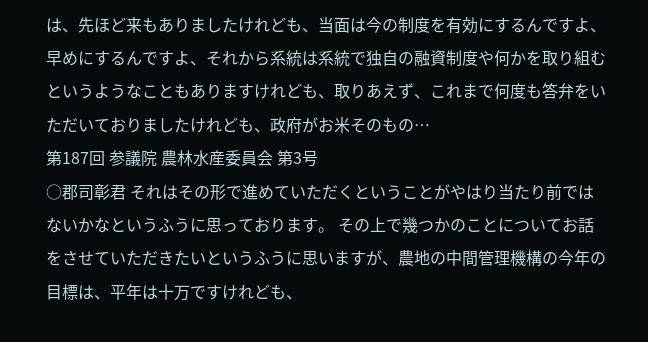は、先ほど来もありましたけれども、当面は今の制度を有効にするんですよ、早めにするんですよ、それから系統は系統で独自の融資制度や何かを取り組むというようなこともありますけれども、取りあえず、これまで何度も答弁をいただいておりましたけれども、政府がお米そのもの…
第187回 参議院 農林水産委員会 第3号
○郡司彰君 それはその形で進めていただくということがやはり当たり前ではないかなというふうに思っております。 その上で幾つかのことについてお話をさせていただきたいというふうに思いますが、農地の中間管理機構の今年の目標は、平年は十万ですけれども、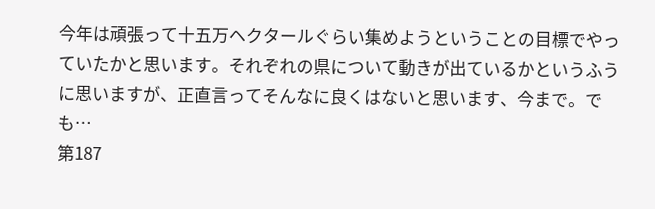今年は頑張って十五万ヘクタールぐらい集めようということの目標でやっていたかと思います。それぞれの県について動きが出ているかというふうに思いますが、正直言ってそんなに良くはないと思います、今まで。でも…
第187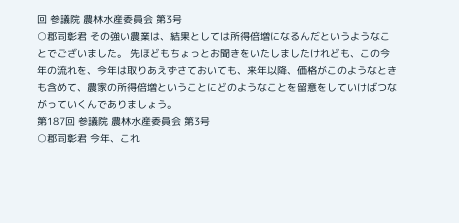回 参議院 農林水産委員会 第3号
○郡司彰君 その強い農業は、結果としては所得倍増になるんだというようなことでございました。 先ほどもちょっとお聞きをいたしましたけれども、この今年の流れを、今年は取りあえずさておいても、来年以降、価格がこのようなときも含めて、農家の所得倍増ということにどのようなことを留意をしていけばつながっていくんでありましょう。
第187回 参議院 農林水産委員会 第3号
○郡司彰君 今年、これ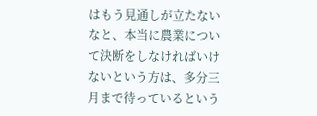はもう見通しが立たないなと、本当に農業について決断をしなければいけないという方は、多分三月まで待っているという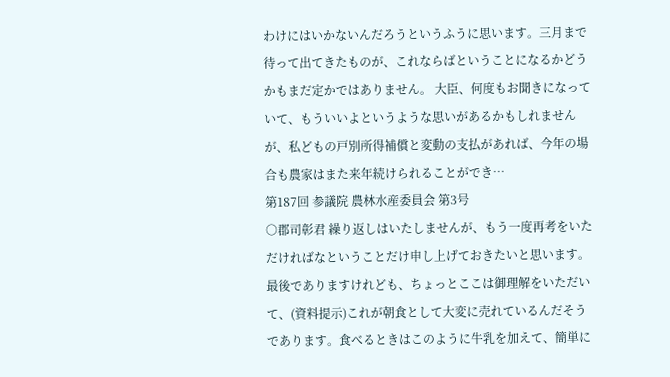わけにはいかないんだろうというふうに思います。三月まで待って出てきたものが、これならばということになるかどうかもまだ定かではありません。 大臣、何度もお聞きになっていて、もういいよというような思いがあるかもしれませんが、私どもの戸別所得補償と変動の支払があれば、今年の場合も農家はまた来年続けられることができ…
第187回 参議院 農林水産委員会 第3号
○郡司彰君 繰り返しはいたしませんが、もう一度再考をいただければなということだけ申し上げておきたいと思います。 最後でありますけれども、ちょっとここは御理解をいただいて、(資料提示)これが朝食として大変に売れているんだそうであります。食べるときはこのように牛乳を加えて、簡単に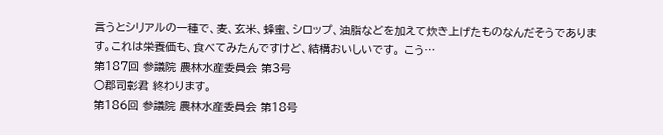言うとシリアルの一種で、麦、玄米、蜂蜜、シロップ、油脂などを加えて炊き上げたものなんだそうであります。これは栄養価も、食べてみたんですけど、結構おいしいです。 こう…
第187回 参議院 農林水産委員会 第3号
○郡司彰君 終わります。
第186回 参議院 農林水産委員会 第18号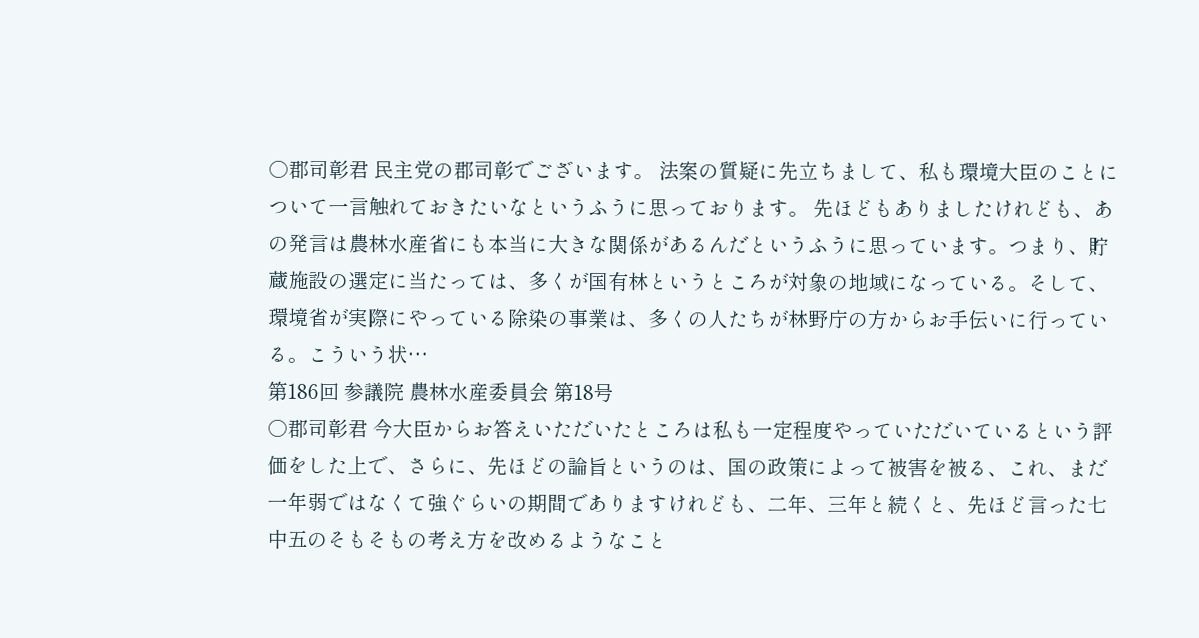○郡司彰君 民主党の郡司彰でございます。 法案の質疑に先立ちまして、私も環境大臣のことについて一言触れておきたいなというふうに思っております。 先ほどもありましたけれども、あの発言は農林水産省にも本当に大きな関係があるんだというふうに思っています。つまり、貯蔵施設の選定に当たっては、多くが国有林というところが対象の地域になっている。そして、環境省が実際にやっている除染の事業は、多くの人たちが林野庁の方からお手伝いに行っている。こういう状…
第186回 参議院 農林水産委員会 第18号
○郡司彰君 今大臣からお答えいただいたところは私も一定程度やっていただいているという評価をした上で、さらに、先ほどの論旨というのは、国の政策によって被害を被る、これ、まだ一年弱ではなくて強ぐらいの期間でありますけれども、二年、三年と続くと、先ほど言った七中五のそもそもの考え方を改めるようなこと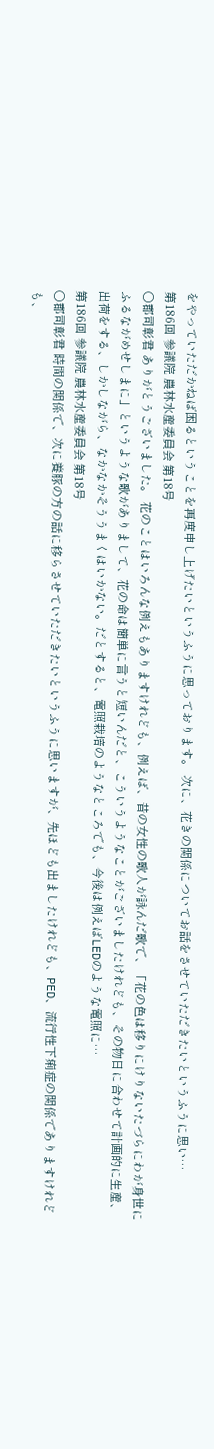をやっていただかねば困るということを再度申し上げたいというふうに思っております。 次に、花きの関係についてお話をさせていただきたいというふうに思い…
第186回 参議院 農林水産委員会 第18号
○郡司彰君 ありがとうございました。 花のことはいろんな例えもありますけれども、例えば、昔の女性の歌人が詠んだ歌で、「花の色は移りにけりないたづらにわが身世にふるながめせしまに」というような歌がありまして、花の命は簡単に言うと短いんだと、こういうようなことがございましたけれども、その物日に合わせて計画的に生産、出荷をする、しかしながら、なかなかそううまくはいかない。だとすると、電照栽培のようなところでも、今後は例えばLEDのような電照に…
第186回 参議院 農林水産委員会 第18号
○郡司彰君 時間の関係で、次に養豚の方の話に移らさせていただきたいというふうに思いますが、先ほども出ましたけれども、PED、流行性下痢症の関係でありますけれども、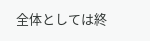全体としては終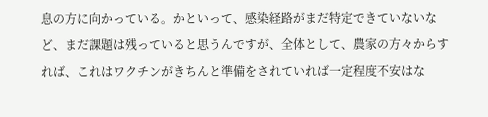息の方に向かっている。かといって、感染経路がまだ特定できていないなど、まだ課題は残っていると思うんですが、全体として、農家の方々からすれば、これはワクチンがきちんと準備をされていれば一定程度不安はな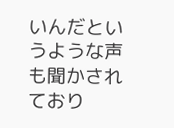いんだというような声も聞かされており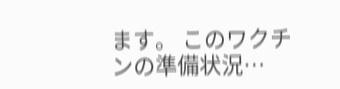ます。 このワクチンの準備状況…